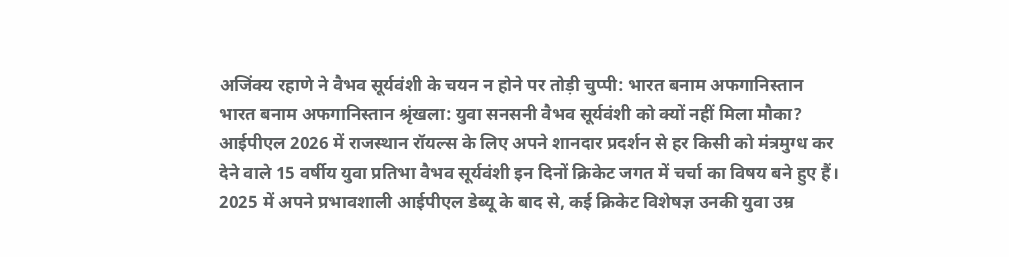अजिंक्य रहाणे ने वैभव सूर्यवंशी के चयन न होने पर तोड़ी चुप्पी: भारत बनाम अफगानिस्तान
भारत बनाम अफगानिस्तान श्रृंखला: युवा सनसनी वैभव सूर्यवंशी को क्यों नहीं मिला मौका?
आईपीएल 2026 में राजस्थान रॉयल्स के लिए अपने शानदार प्रदर्शन से हर किसी को मंत्रमुग्ध कर देने वाले 15 वर्षीय युवा प्रतिभा वैभव सूर्यवंशी इन दिनों क्रिकेट जगत में चर्चा का विषय बने हुए हैं। 2025 में अपने प्रभावशाली आईपीएल डेब्यू के बाद से, कई क्रिकेट विशेषज्ञ उनकी युवा उम्र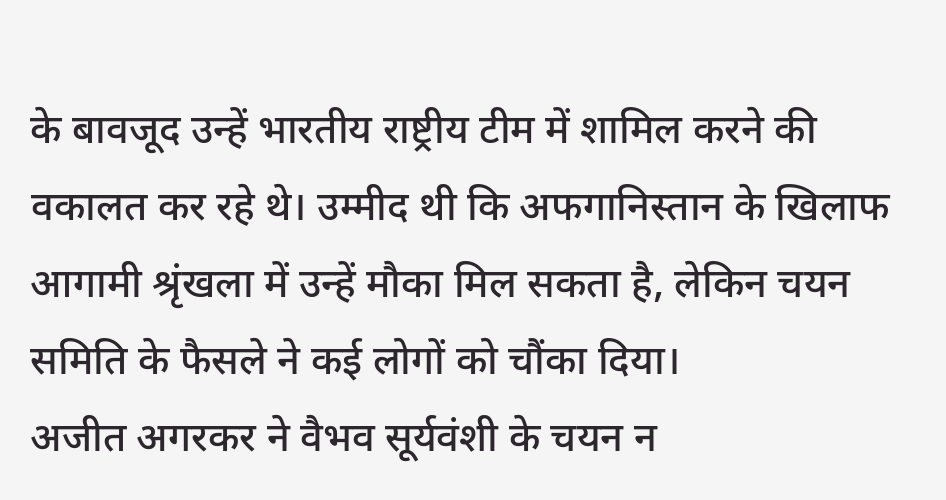के बावजूद उन्हें भारतीय राष्ट्रीय टीम में शामिल करने की वकालत कर रहे थे। उम्मीद थी कि अफगानिस्तान के खिलाफ आगामी श्रृंखला में उन्हें मौका मिल सकता है, लेकिन चयन समिति के फैसले ने कई लोगों को चौंका दिया।
अजीत अगरकर ने वैभव सूर्यवंशी के चयन न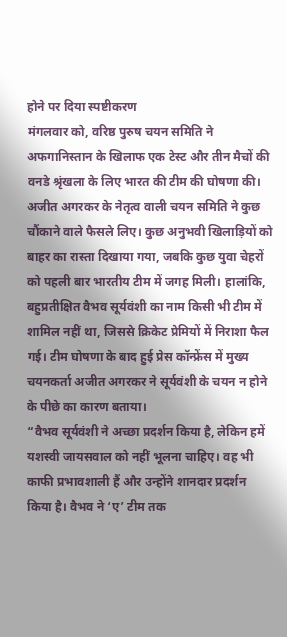होने पर दिया स्पष्टीकरण
मंगलवार को, वरिष्ठ पुरुष चयन समिति ने अफगानिस्तान के खिलाफ एक टेस्ट और तीन मैचों की वनडे श्रृंखला के लिए भारत की टीम की घोषणा की। अजीत अगरकर के नेतृत्व वाली चयन समिति ने कुछ चौंकाने वाले फैसले लिए। कुछ अनुभवी खिलाड़ियों को बाहर का रास्ता दिखाया गया, जबकि कुछ युवा चेहरों को पहली बार भारतीय टीम में जगह मिली। हालांकि, बहुप्रतीक्षित वैभव सूर्यवंशी का नाम किसी भी टीम में शामिल नहीं था, जिससे क्रिकेट प्रेमियों में निराशा फैल गई। टीम घोषणा के बाद हुई प्रेस कॉन्फ्रेंस में मुख्य चयनकर्ता अजीत अगरकर ने सूर्यवंशी के चयन न होने के पीछे का कारण बताया।
“वैभव सूर्यवंशी ने अच्छा प्रदर्शन किया है, लेकिन हमें यशस्वी जायसवाल को नहीं भूलना चाहिए। वह भी काफी प्रभावशाली हैं और उन्होंने शानदार प्रदर्शन किया है। वैभव ने ‘ए’ टीम तक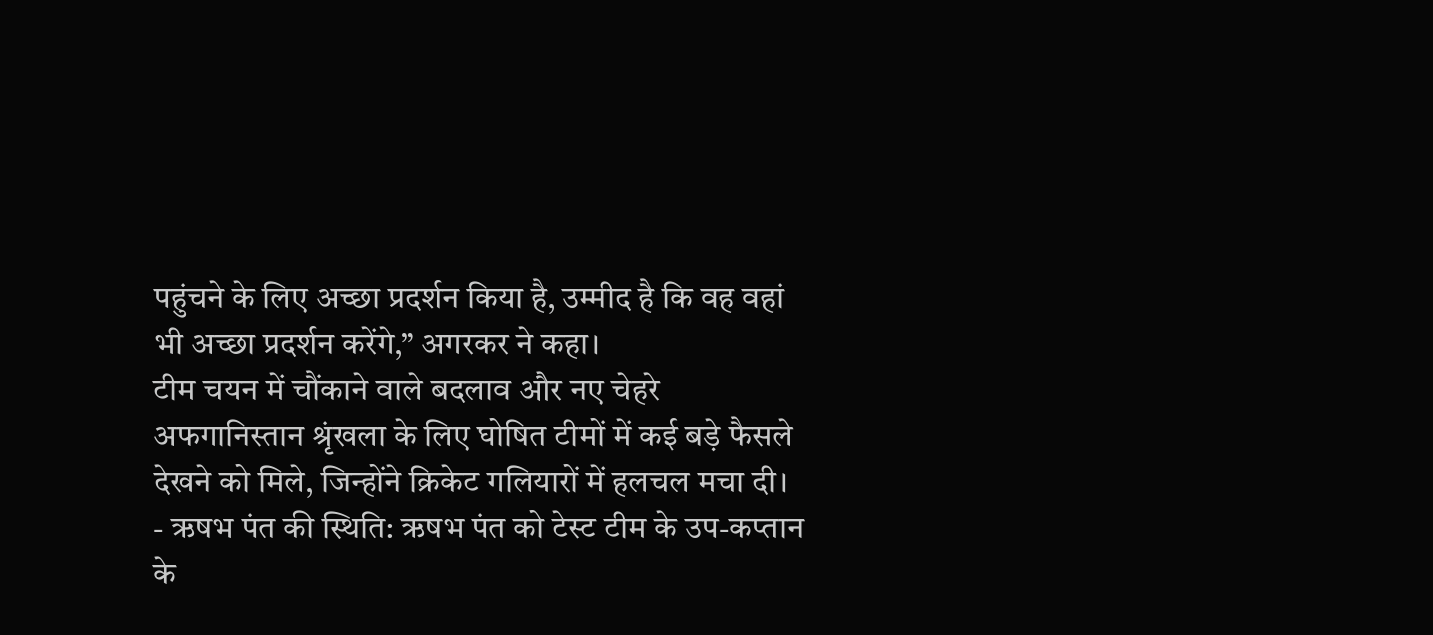पहुंचने के लिए अच्छा प्रदर्शन किया है, उम्मीद है कि वह वहां भी अच्छा प्रदर्शन करेंगे,” अगरकर ने कहा।
टीम चयन में चौंकाने वाले बदलाव और नए चेहरे
अफगानिस्तान श्रृंखला के लिए घोषित टीमों में कई बड़े फैसले देखने को मिले, जिन्होंने क्रिकेट गलियारों में हलचल मचा दी।
- ऋषभ पंत की स्थिति: ऋषभ पंत को टेस्ट टीम के उप-कप्तान के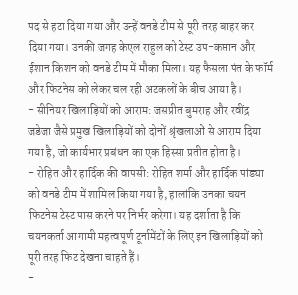पद से हटा दिया गया और उन्हें वनडे टीम से पूरी तरह बाहर कर दिया गया। उनकी जगह केएल राहुल को टेस्ट उप-कप्तान और ईशान किशन को वनडे टीम में मौका मिला। यह फैसला पंत के फॉर्म और फिटनेस को लेकर चल रही अटकलों के बीच आया है।
- सीनियर खिलाड़ियों को आराम: जसप्रीत बुमराह और रवींद्र जडेजा जैसे प्रमुख खिलाड़ियों को दोनों श्रृंखलाओं से आराम दिया गया है, जो कार्यभार प्रबंधन का एक हिस्सा प्रतीत होता है।
- रोहित और हार्दिक की वापसी: रोहित शर्मा और हार्दिक पांड्या को वनडे टीम में शामिल किया गया है, हालांकि उनका चयन फिटनेस टेस्ट पास करने पर निर्भर करेगा। यह दर्शाता है कि चयनकर्ता आगामी महत्वपूर्ण टूर्नामेंटों के लिए इन खिलाड़ियों को पूरी तरह फिट देखना चाहते हैं।
-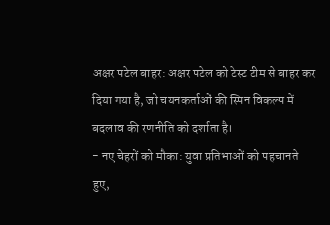अक्षर पटेल बाहर: अक्षर पटेल को टेस्ट टीम से बाहर कर दिया गया है, जो चयनकर्ताओं की स्पिन विकल्प में बदलाव की रणनीति को दर्शाता है।
- नए चेहरों को मौका: युवा प्रतिभाओं को पहचानते हुए,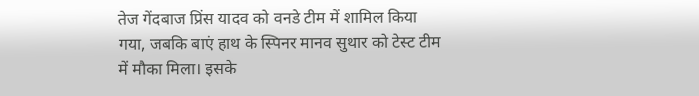तेज गेंदबाज प्रिंस यादव को वनडे टीम में शामिल किया गया, जबकि बाएं हाथ के स्पिनर मानव सुथार को टेस्ट टीम में मौका मिला। इसके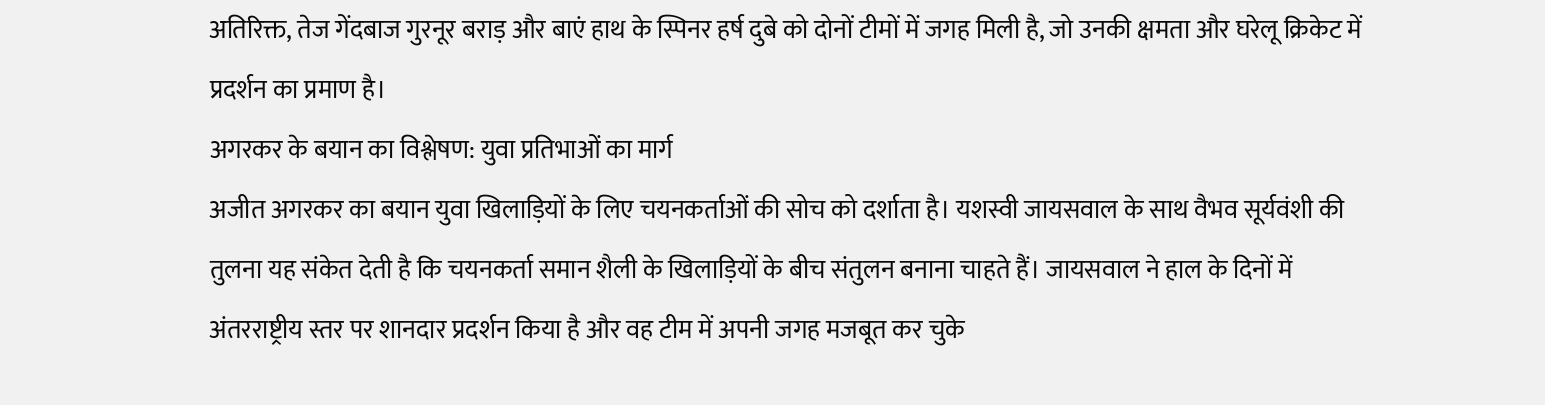अतिरिक्त, तेज गेंदबाज गुरनूर बराड़ और बाएं हाथ के स्पिनर हर्ष दुबे को दोनों टीमों में जगह मिली है, जो उनकी क्षमता और घरेलू क्रिकेट में प्रदर्शन का प्रमाण है।
अगरकर के बयान का विश्लेषण: युवा प्रतिभाओं का मार्ग
अजीत अगरकर का बयान युवा खिलाड़ियों के लिए चयनकर्ताओं की सोच को दर्शाता है। यशस्वी जायसवाल के साथ वैभव सूर्यवंशी की तुलना यह संकेत देती है कि चयनकर्ता समान शैली के खिलाड़ियों के बीच संतुलन बनाना चाहते हैं। जायसवाल ने हाल के दिनों में अंतरराष्ट्रीय स्तर पर शानदार प्रदर्शन किया है और वह टीम में अपनी जगह मजबूत कर चुके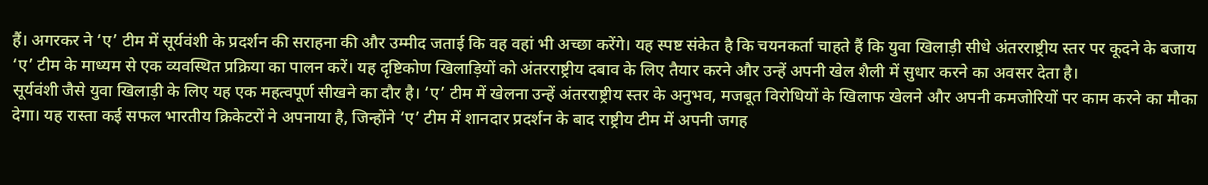हैं। अगरकर ने ‘ए’ टीम में सूर्यवंशी के प्रदर्शन की सराहना की और उम्मीद जताई कि वह वहां भी अच्छा करेंगे। यह स्पष्ट संकेत है कि चयनकर्ता चाहते हैं कि युवा खिलाड़ी सीधे अंतरराष्ट्रीय स्तर पर कूदने के बजाय ‘ए’ टीम के माध्यम से एक व्यवस्थित प्रक्रिया का पालन करें। यह दृष्टिकोण खिलाड़ियों को अंतरराष्ट्रीय दबाव के लिए तैयार करने और उन्हें अपनी खेल शैली में सुधार करने का अवसर देता है।
सूर्यवंशी जैसे युवा खिलाड़ी के लिए यह एक महत्वपूर्ण सीखने का दौर है। ‘ए’ टीम में खेलना उन्हें अंतरराष्ट्रीय स्तर के अनुभव, मजबूत विरोधियों के खिलाफ खेलने और अपनी कमजोरियों पर काम करने का मौका देगा। यह रास्ता कई सफल भारतीय क्रिकेटरों ने अपनाया है, जिन्होंने ‘ए’ टीम में शानदार प्रदर्शन के बाद राष्ट्रीय टीम में अपनी जगह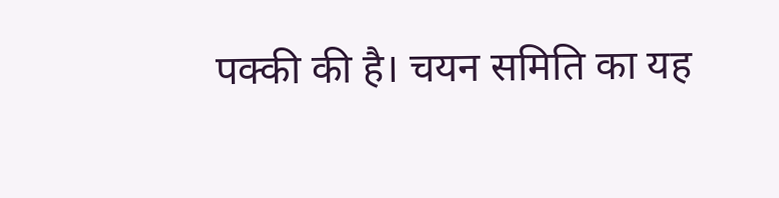पक्की की है। चयन समिति का यह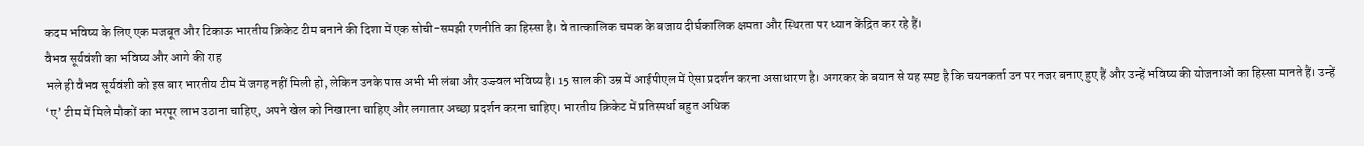कदम भविष्य के लिए एक मजबूत और टिकाऊ भारतीय क्रिकेट टीम बनाने की दिशा में एक सोची-समझी रणनीति का हिस्सा है। वे तात्कालिक चमक के बजाय दीर्घकालिक क्षमता और स्थिरता पर ध्यान केंद्रित कर रहे हैं।
वैभव सूर्यवंशी का भविष्य और आगे की राह
भले ही वैभव सूर्यवंशी को इस बार भारतीय टीम में जगह नहीं मिली हो, लेकिन उनके पास अभी भी लंबा और उज्ज्वल भविष्य है। 15 साल की उम्र में आईपीएल में ऐसा प्रदर्शन करना असाधारण है। अगरकर के बयान से यह स्पष्ट है कि चयनकर्ता उन पर नजर बनाए हुए हैं और उन्हें भविष्य की योजनाओं का हिस्सा मानते हैं। उन्हें ‘ए’ टीम में मिले मौकों का भरपूर लाभ उठाना चाहिए, अपने खेल को निखारना चाहिए और लगातार अच्छा प्रदर्शन करना चाहिए। भारतीय क्रिकेट में प्रतिस्पर्धा बहुत अधिक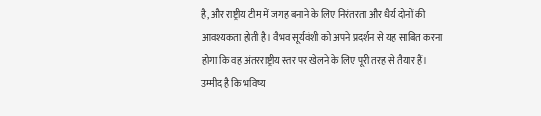है, और राष्ट्रीय टीम में जगह बनाने के लिए निरंतरता और धैर्य दोनों की आवश्यकता होती है। वैभव सूर्यवंशी को अपने प्रदर्शन से यह साबित करना होगा कि वह अंतरराष्ट्रीय स्तर पर खेलने के लिए पूरी तरह से तैयार हैं। उम्मीद है कि भविष्य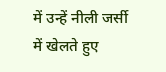में उन्हें नीली जर्सी में खेलते हुए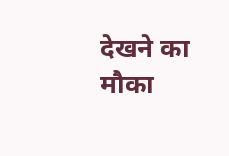देखने का मौका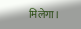मिलेगा।